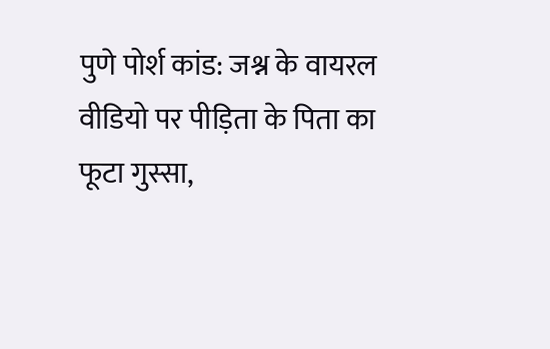पुणे पोर्श कांड: जश्न के वायरल वीडियो पर पीड़िता के पिता का फूटा गुस्सा,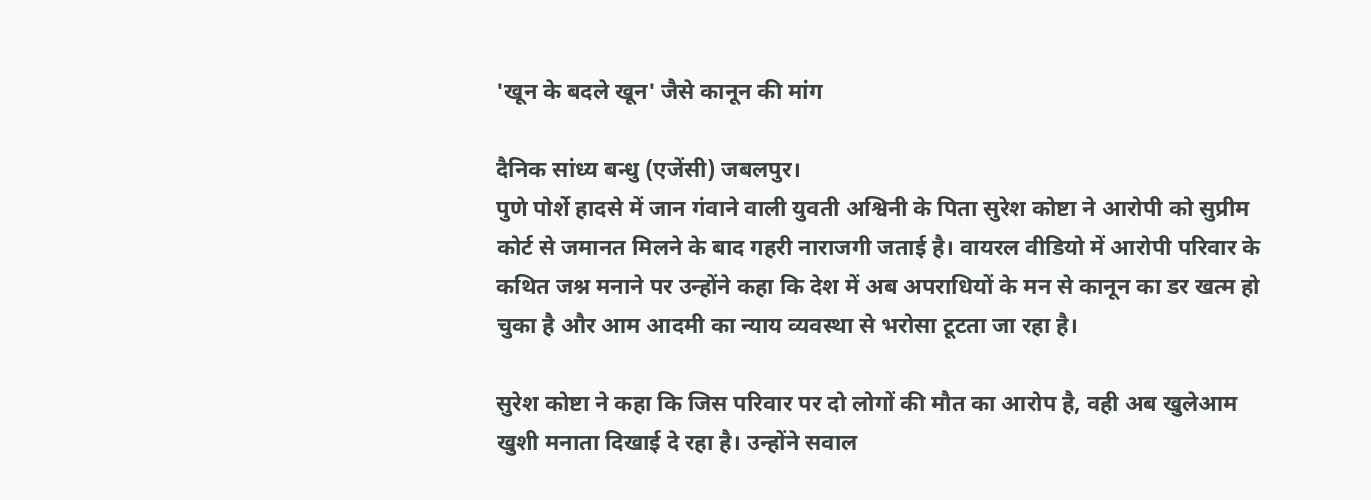'खून के बदले खून' जैसे कानून की मांग

दैनिक सांध्य बन्धु (एजेंसी) जबलपुर।
पुणे पोर्शे हादसे में जान गंवाने वाली युवती अश्विनी के पिता सुरेश कोष्टा ने आरोपी को सुप्रीम कोर्ट से जमानत मिलने के बाद गहरी नाराजगी जताई है। वायरल वीडियो में आरोपी परिवार के कथित जश्न मनाने पर उन्होंने कहा कि देश में अब अपराधियों के मन से कानून का डर खत्म हो चुका है और आम आदमी का न्याय व्यवस्था से भरोसा टूटता जा रहा है।

सुरेश कोष्टा ने कहा कि जिस परिवार पर दो लोगों की मौत का आरोप है, वही अब खुलेआम खुशी मनाता दिखाई दे रहा है। उन्होंने सवाल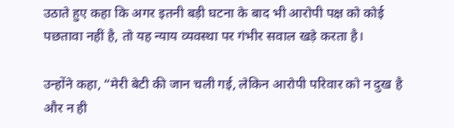उठाते हुए कहा कि अगर इतनी बड़ी घटना के बाद भी आरोपी पक्ष को कोई पछतावा नहीं है, तो यह न्याय व्यवस्था पर गंभीर सवाल खड़े करता है।

उन्होंने कहा, “मेरी बेटी की जान चली गई, लेकिन आरोपी परिवार को न दुख है और न ही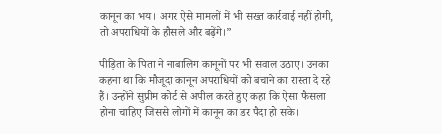कानून का भय। अगर ऐसे मामलों में भी सख्त कार्रवाई नहीं होगी, तो अपराधियों के हौसले और बढ़ेंगे।”

पीड़िता के पिता ने नाबालिग कानूनों पर भी सवाल उठाए। उनका कहना था कि मौजूदा कानून अपराधियों को बचाने का रास्ता दे रहे हैं। उन्होंने सुप्रीम कोर्ट से अपील करते हुए कहा कि ऐसा फैसला होना चाहिए जिससे लोगों में कानून का डर पैदा हो सके।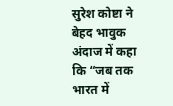सुरेश कोष्टा ने बेहद भावुक अंदाज में कहा कि “जब तक भारत में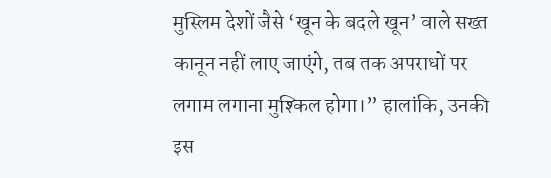मुस्लिम देशों जैसे ‘खून के बदले खून’ वाले सख्त कानून नहीं लाए जाएंगे, तब तक अपराधों पर लगाम लगाना मुश्किल होगा।” हालांकि, उनकी इस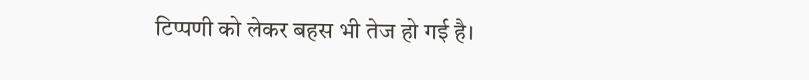टिप्पणी को लेकर बहस भी तेज हो गई है।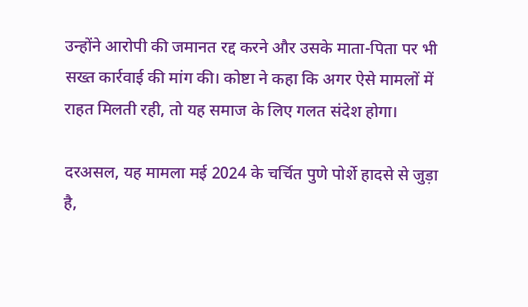उन्होंने आरोपी की जमानत रद्द करने और उसके माता-पिता पर भी सख्त कार्रवाई की मांग की। कोष्टा ने कहा कि अगर ऐसे मामलों में राहत मिलती रही, तो यह समाज के लिए गलत संदेश होगा।

दरअसल, यह मामला मई 2024 के चर्चित पुणे पोर्शे हादसे से जुड़ा है,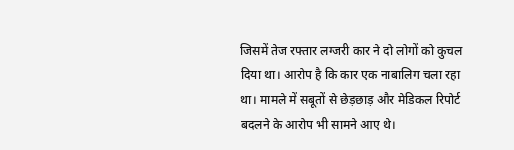जिसमें तेज रफ्तार लग्जरी कार ने दो लोगों को कुचल दिया था। आरोप है कि कार एक नाबालिग चला रहा था। मामले में सबूतों से छेड़छाड़ और मेडिकल रिपोर्ट बदलने के आरोप भी सामने आए थे।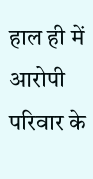हाल ही में आरोपी परिवार के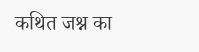कथित जश्न का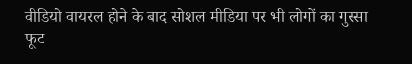वीडियो वायरल होने के बाद सोशल मीडिया पर भी लोगों का गुस्सा फूट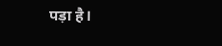पड़ा है।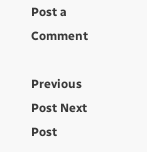Post a Comment

Previous Post Next Post